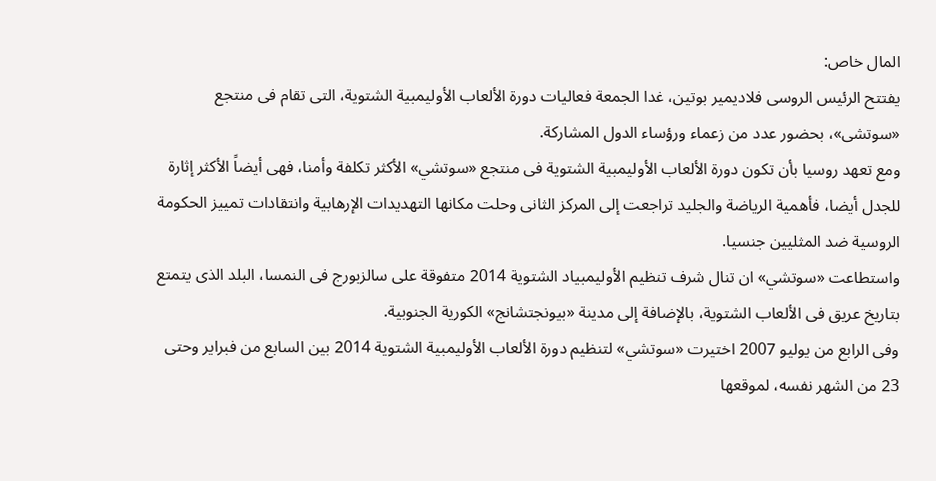المال خاص:
يفتتح الرئيس الروسى فلاديمير بوتين، غدا الجمعة فعاليات دورة الألعاب الأوليمبية الشتوية، التى تقام فى منتجع «سوتشى»، بحضور عدد من زعماء ورؤساء الدول المشاركة.
ومع تعهد روسيا بأن تكون دورة الألعاب الأوليمبية الشتوية فى منتجع «سوتشي» الأكثر تكلفة وأمنا، فهى أيضاً الأكثر إثارة للجدل أيضا، فأهمية الرياضة والجليد تراجعت إلى المركز الثانى وحلت مكانها التهديدات الإرهابية وانتقادات تمييز الحكومة الروسية ضد المثليين جنسيا.
واستطاعت «سوتشي» ان تنال شرف تنظيم الأوليمبياد الشتوية 2014 متفوقة على سالزبورج فى النمسا، البلد الذى يتمتع بتاريخ عريق فى الألعاب الشتوية، بالإضافة إلى مدينة «بيونجتشانج» الكورية الجنوبية.
وفى الرابع من يوليو 2007 اختيرت «سوتشي» لتنظيم دورة الألعاب الأوليمبية الشتوية 2014 بين السابع من فبراير وحتى 23 من الشهر نفسه، لموقعها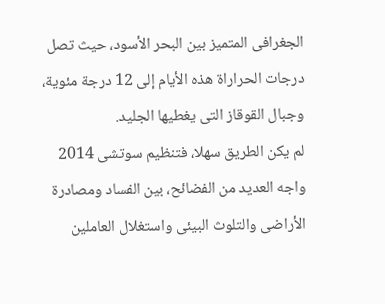الجغرافى المتميز بين البحر الأسود، حيث تصل درجات الحراراة هذه الأيام إلى 12 درجة مئوية، وجبال القوقاز التى يغطيها الجليد.
لم يكن الطريق سهلا، فتنظيم سوتشى 2014 واجه العديد من الفضائح، بين الفساد ومصادرة الأراضى والتلوث البيئى واستغلال العاملين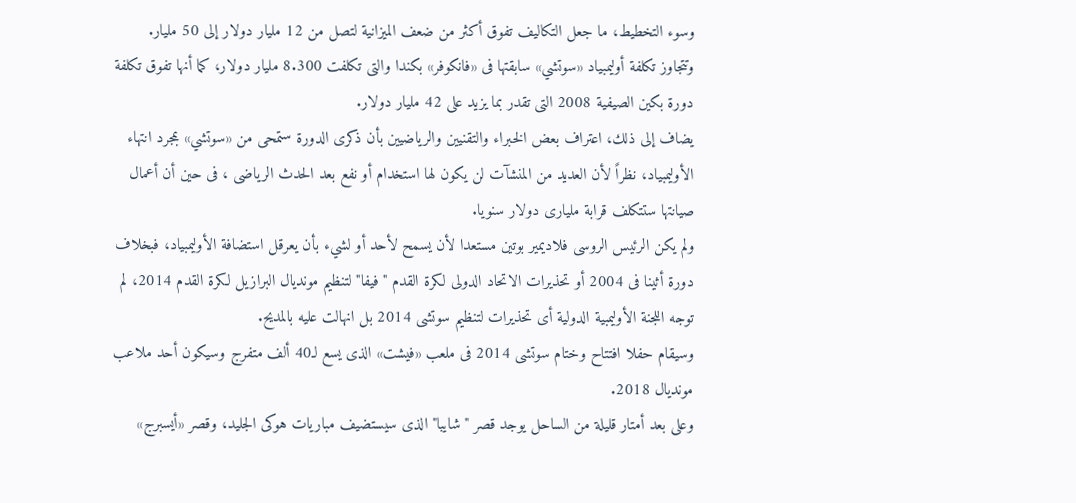وسوء التخطيط، ما جعل التكاليف تفوق أكثر من ضعف الميزانية لتصل من 12 مليار دولار إلى 50 مليار.
وتتجاوز تكلفة أوليمبياد «سوتشي» سابقتها فى «فانكوفر» بكندا والتى تكلفت 8.300 مليار دولار، كما أنها تفوق تكلفة دورة بكين الصيفية 2008 التى تقدر بما يزيد على 42 مليار دولار.
يضاف إلى ذلك، اعتراف بعض الخبراء والتقنيين والرياضيين بأن ذكرى الدورة ستمحى من «سوتشي» بمجرد انتهاء الأوليمبياد، نظراً لأن العديد من المنشآت لن يكون لها استخدام أو نفع بعد الحدث الرياضى ، فى حين أن أعمال صيانتها ستتكلف قرابة مليارى دولار سنويا.
ولم يكن الرئيس الروسى فلاديمير بوتين مستعدا لأن يسمح لأحد أو لشيء بأن يعرقل استضافة الأوليمبياد، فبخلاف دورة أثينا فى 2004 أو تحذيرات الاتحاد الدولى لكرة القدم "فيفا" لتنظيم مونديال البرازيل لكرة القدم 2014، لم توجه اللجنة الأوليمبية الدولية أى تحذيرات لتنظيم سوتشى 2014 بل انهالت عليه بالمديح.
وسيقام حفلا افتتاح وختام سوتشى 2014 فى ملعب «فيشت» الذى يسع لـ40 ألف متفرج وسيكون أحد ملاعب مونديال 2018.
وعلى بعد أمتار قليلة من الساحل يوجد قصر "شايبا" الذى سيستضيف مباريات هوكى الجليد، وقصر «أيسبرج»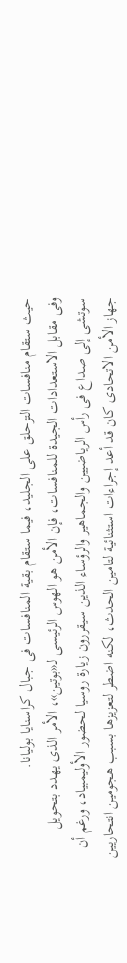حيث ستقام منافسات التزحلق على الجليد، فيما ستقام بقية المنافسات فى جبال كراسنايا بوليانا.
وفى مقابل الاستعدادات الجيدة للمنافسات، فإن الأمن هو الهوس الرئيسى لـ«بوتين»، الأمر الذى يهدد بتحويل سوتشى إلى صداع فى رأس الرياضيين والجماهير والرؤساء الذين سيقررون زيارة روسيا لحضور الأوليمبياد، ورغم أن جهاز الأمن الاتحادى كان قد أعد إجراءات استثنائية لتامين الحدث، لكنه اضطر لتعزيزها بسبب هجومين انتحاريين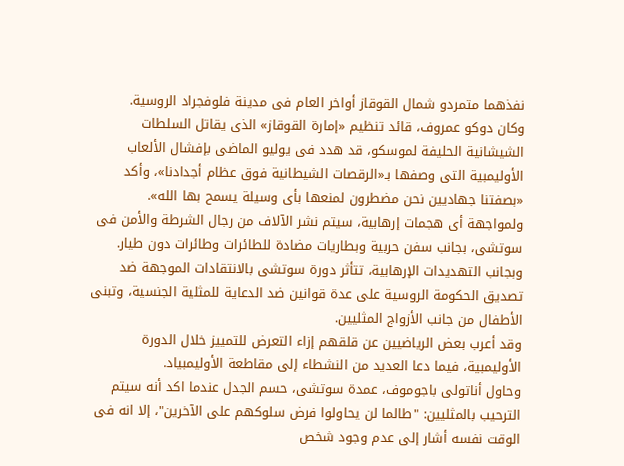نفذهما متمردو شمال القوقاز أواخر العام فى مدينة فلوفجراد الروسية.
وكان دوكو عمروف، قائد تنظيم «إمارة القوقاز» الذى يقاتل السلطات الشيشانية الحليفة لموسكو، قد هدد فى يوليو الماضى بإفشال الألعاب الأوليمبية التى وصفها بـ«الرقصات الشيطانية فوق عظام أجدادنا»، وأكد «بصفتنا جهاديين نحن مضطرون لمنعها بأى وسيلة يسمح بها الله».
ولمواجهة أى هجمات إرهابية، سيتم نشر الآلاف من رجال الشرطة والأمن فى سوتشى، بجانب سفن حربية وبطاريات مضادة للطائرات وطائرات دون طيار.
وبجانب التهديدات الإرهابية، تتأثر دورة سوتشى بالانتقادات الموجهة ضد تصديق الحكومة الروسية على عدة قوانين ضد الدعاية للمثلية الجنسية، وتبنى الأطفال من جانب الأزواج المثليين.
وقد أعرب بعض الرياضيين عن قلقهم إزاء التعرض للتمييز خلال الدورة الأوليمبية، فيما دعا العديد من النشطاء إلى مقاطعة الأوليمبياد.
وحاول أناتولى باجوموف، عمدة سوتشى، حسم الجدل عندما اكد أنه سيتم الترحيب بالمثليين: "طالما لن يحاولوا فرض سلوكهم على الآخرين"، إلا انه فى الوقت نفسه أشار إلى عدم وجود شخص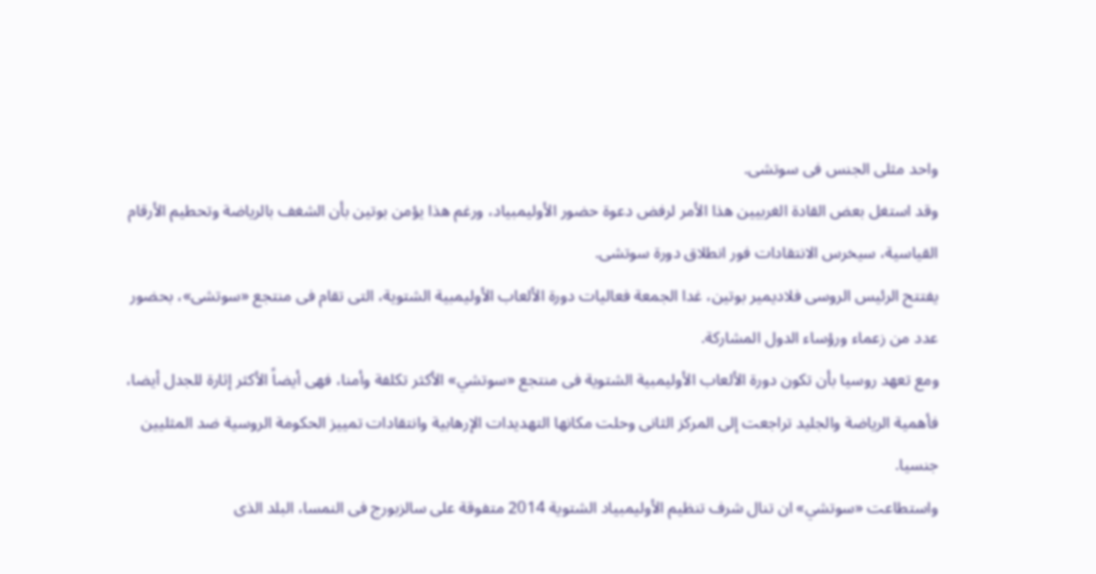واحد مثلى الجنس فى سوتشى.
وقد استغل بعض القادة الغربيين هذا الأمر لرفض دعوة حضور الأوليمبياد، ورغم هذا يؤمن بوتين بأن الشغف بالرياضة وتحطيم الأرقام القياسية، سيخرس الانتقادات فور انطلاق دورة سوتشى.
يفتتح الرئيس الروسى فلاديمير بوتين، غدا الجمعة فعاليات دورة الألعاب الأوليمبية الشتوية، التى تقام فى منتجع «سوتشى»، بحضور عدد من زعماء ورؤساء الدول المشاركة.
ومع تعهد روسيا بأن تكون دورة الألعاب الأوليمبية الشتوية فى منتجع «سوتشي» الأكثر تكلفة وأمنا، فهى أيضاً الأكثر إثارة للجدل أيضا، فأهمية الرياضة والجليد تراجعت إلى المركز الثانى وحلت مكانها التهديدات الإرهابية وانتقادات تمييز الحكومة الروسية ضد المثليين جنسيا.
واستطاعت «سوتشي» ان تنال شرف تنظيم الأوليمبياد الشتوية 2014 متفوقة على سالزبورج فى النمسا، البلد الذى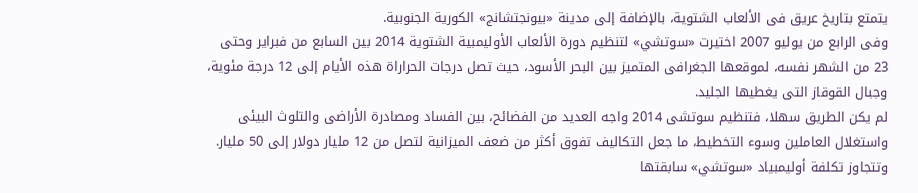يتمتع بتاريخ عريق فى الألعاب الشتوية، بالإضافة إلى مدينة «بيونجتشانج» الكورية الجنوبية.
وفى الرابع من يوليو 2007 اختيرت «سوتشي» لتنظيم دورة الألعاب الأوليمبية الشتوية 2014 بين السابع من فبراير وحتى 23 من الشهر نفسه، لموقعها الجغرافى المتميز بين البحر الأسود، حيث تصل درجات الحراراة هذه الأيام إلى 12 درجة مئوية، وجبال القوقاز التى يغطيها الجليد.
لم يكن الطريق سهلا، فتنظيم سوتشى 2014 واجه العديد من الفضائح، بين الفساد ومصادرة الأراضى والتلوث البيئى واستغلال العاملين وسوء التخطيط، ما جعل التكاليف تفوق أكثر من ضعف الميزانية لتصل من 12 مليار دولار إلى 50 مليار.
وتتجاوز تكلفة أوليمبياد «سوتشي» سابقتها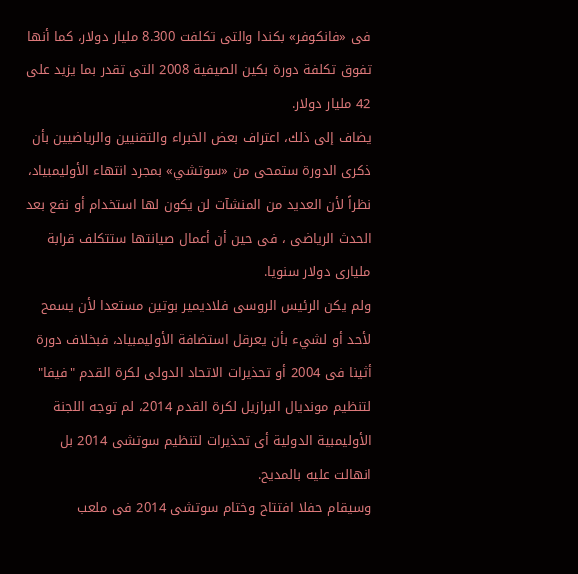فى «فانكوفر» بكندا والتى تكلفت 8.300 مليار دولار، كما أنها تفوق تكلفة دورة بكين الصيفية 2008 التى تقدر بما يزيد على 42 مليار دولار.
يضاف إلى ذلك، اعتراف بعض الخبراء والتقنيين والرياضيين بأن ذكرى الدورة ستمحى من «سوتشي» بمجرد انتهاء الأوليمبياد، نظراً لأن العديد من المنشآت لن يكون لها استخدام أو نفع بعد الحدث الرياضى ، فى حين أن أعمال صيانتها ستتكلف قرابة مليارى دولار سنويا.
ولم يكن الرئيس الروسى فلاديمير بوتين مستعدا لأن يسمح لأحد أو لشيء بأن يعرقل استضافة الأوليمبياد، فبخلاف دورة أثينا فى 2004 أو تحذيرات الاتحاد الدولى لكرة القدم "فيفا" لتنظيم مونديال البرازيل لكرة القدم 2014، لم توجه اللجنة الأوليمبية الدولية أى تحذيرات لتنظيم سوتشى 2014 بل انهالت عليه بالمديح.
وسيقام حفلا افتتاح وختام سوتشى 2014 فى ملعب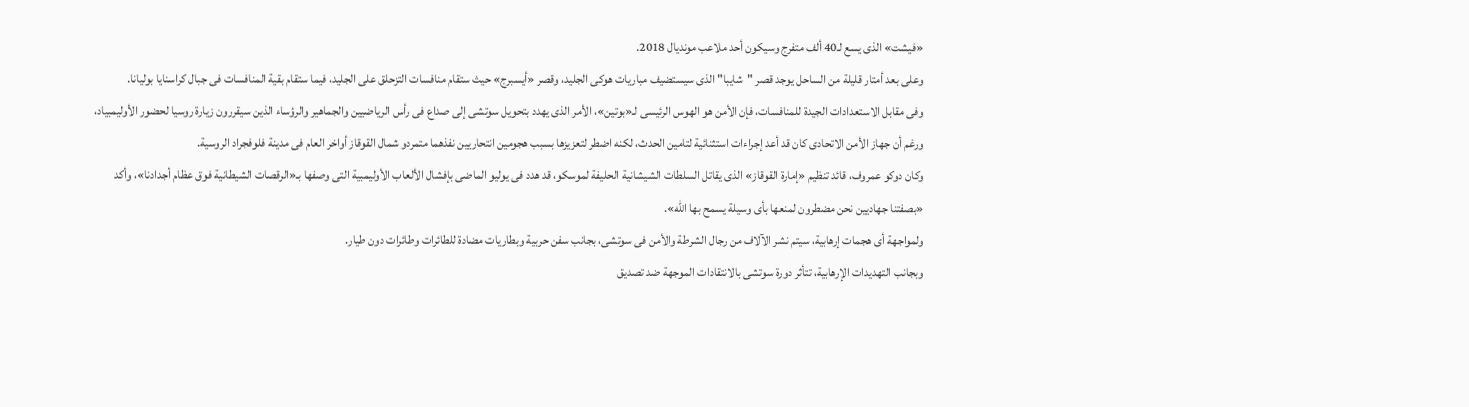«فيشت» الذى يسع لـ40 ألف متفرج وسيكون أحد ملاعب مونديال 2018.
وعلى بعد أمتار قليلة من الساحل يوجد قصر "شايبا" الذى سيستضيف مباريات هوكى الجليد، وقصر «أيسبرج» حيث ستقام منافسات التزحلق على الجليد، فيما ستقام بقية المنافسات فى جبال كراسنايا بوليانا.
وفى مقابل الاستعدادات الجيدة للمنافسات، فإن الأمن هو الهوس الرئيسى لـ«بوتين»، الأمر الذى يهدد بتحويل سوتشى إلى صداع فى رأس الرياضيين والجماهير والرؤساء الذين سيقررون زيارة روسيا لحضور الأوليمبياد، ورغم أن جهاز الأمن الاتحادى كان قد أعد إجراءات استثنائية لتامين الحدث، لكنه اضطر لتعزيزها بسبب هجومين انتحاريين نفذهما متمردو شمال القوقاز أواخر العام فى مدينة فلوفجراد الروسية.
وكان دوكو عمروف، قائد تنظيم «إمارة القوقاز» الذى يقاتل السلطات الشيشانية الحليفة لموسكو، قد هدد فى يوليو الماضى بإفشال الألعاب الأوليمبية التى وصفها بـ«الرقصات الشيطانية فوق عظام أجدادنا»، وأكد «بصفتنا جهاديين نحن مضطرون لمنعها بأى وسيلة يسمح بها الله».
ولمواجهة أى هجمات إرهابية، سيتم نشر الآلاف من رجال الشرطة والأمن فى سوتشى، بجانب سفن حربية وبطاريات مضادة للطائرات وطائرات دون طيار.
وبجانب التهديدات الإرهابية، تتأثر دورة سوتشى بالانتقادات الموجهة ضد تصديق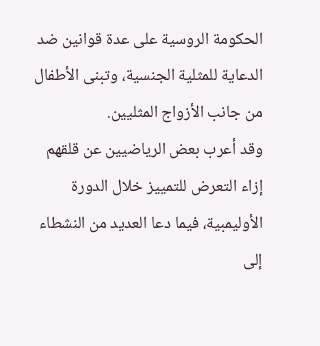الحكومة الروسية على عدة قوانين ضد الدعاية للمثلية الجنسية، وتبنى الأطفال من جانب الأزواج المثليين.
وقد أعرب بعض الرياضيين عن قلقهم إزاء التعرض للتمييز خلال الدورة الأوليمبية، فيما دعا العديد من النشطاء إلى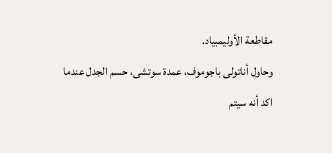مقاطعة الأوليمبياد.
وحاول أناتولى باجوموف، عمدة سوتشى، حسم الجدل عندما اكد أنه سيتم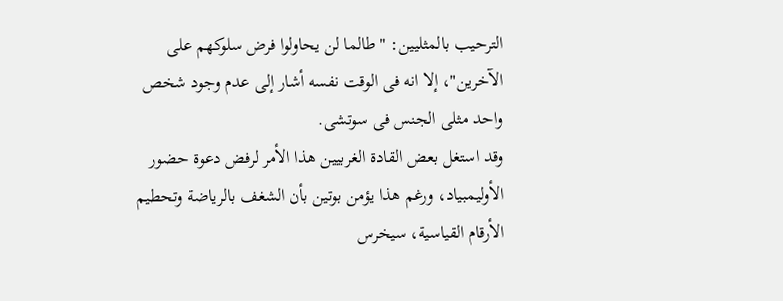الترحيب بالمثليين: "طالما لن يحاولوا فرض سلوكهم على الآخرين"، إلا انه فى الوقت نفسه أشار إلى عدم وجود شخص واحد مثلى الجنس فى سوتشى.
وقد استغل بعض القادة الغربيين هذا الأمر لرفض دعوة حضور الأوليمبياد، ورغم هذا يؤمن بوتين بأن الشغف بالرياضة وتحطيم الأرقام القياسية، سيخرس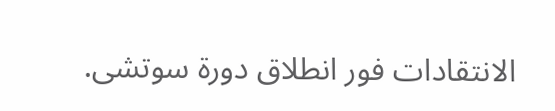الانتقادات فور انطلاق دورة سوتشى.